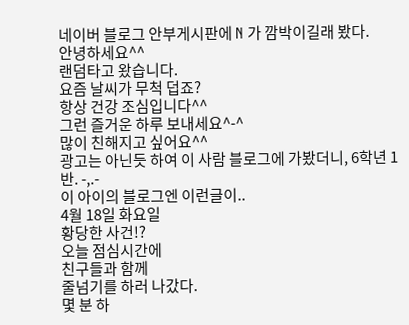네이버 블로그 안부게시판에 N 가 깜박이길래 봤다.
안녕하세요^^
랜덤타고 왔습니다.
요즘 날씨가 무척 덥죠?
항상 건강 조심입니다^^
그런 즐거운 하루 보내세요^-^
많이 친해지고 싶어요^^
광고는 아닌듯 하여 이 사람 블로그에 가봤더니, 6학년 1반. -,.-
이 아이의 블로그엔 이런글이..
4월 18일 화요일
황당한 사건!?
오늘 점심시간에
친구들과 함께
줄넘기를 하러 나갔다.
몇 분 하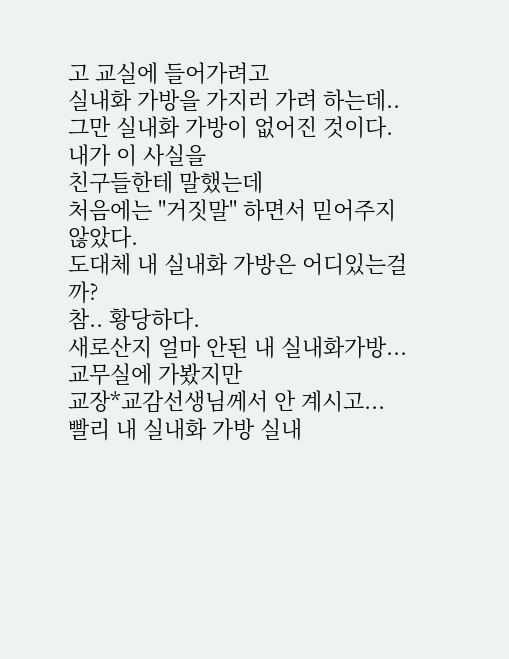고 교실에 들어가려고
실내화 가방을 가지러 가려 하는데..
그만 실내화 가방이 없어진 것이다.
내가 이 사실을
친구들한테 말했는데
처음에는 "거짓말" 하면서 믿어주지 않았다.
도대체 내 실내화 가방은 어디있는걸까?
참.. 황당하다.
새로산지 얼마 안된 내 실내화가방...
교무실에 가봤지만
교장*교감선생님께서 안 계시고...
빨리 내 실내화 가방 실내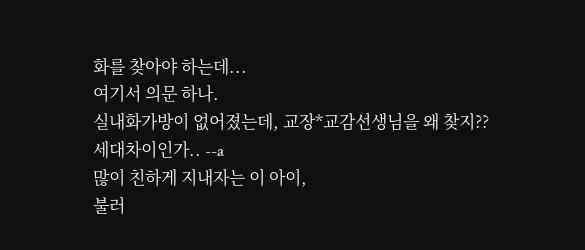화를 찾아야 하는데...
여기서 의문 하나.
실내화가방이 없어졌는데, 교장*교감선생님을 왜 찾지??
세대차이인가.. --a
많이 친하게 지내자는 이 아이,
불러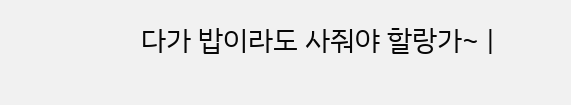다가 밥이라도 사줘야 할랑가~ |